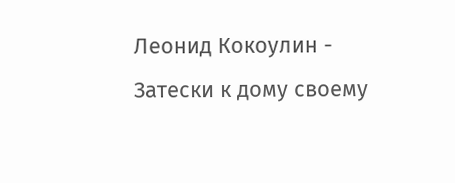Леонид Кокоулин - Затески к дому своему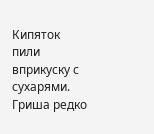Кипяток пили вприкуску с сухарями. Гриша редко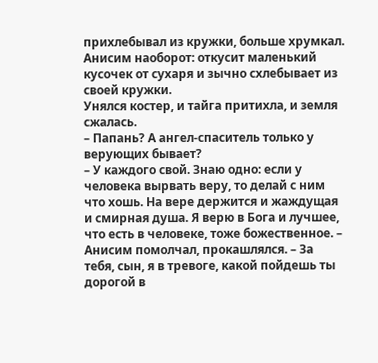прихлебывал из кружки, больше хрумкал. Анисим наоборот: откусит маленький кусочек от сухаря и зычно схлебывает из своей кружки.
Унялся костер, и тайга притихла, и земля сжалась.
– Папань? А ангел-спаситель только у верующих бывает?
– У каждого свой. Знаю одно: если у человека вырвать веру, то делай с ним что хошь. На вере держится и жаждущая и смирная душа. Я верю в Бога и лучшее, что есть в человеке, тоже божественное. – Анисим помолчал, прокашлялся. – За тебя, сын, я в тревоге, какой пойдешь ты дорогой в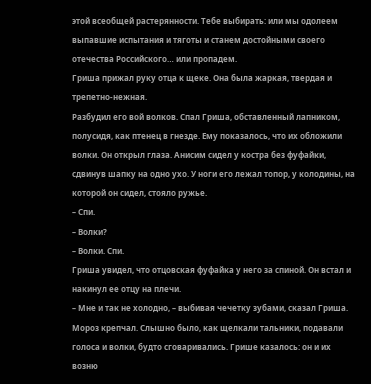этой всеобщей растерянности. Тебе выбирать: или мы одолеем выпавшие испытания и тяготы и станем достойными своего отечества Российского… или пропадем.
Гриша прижал руку отца к щеке. Она была жаркая, твердая и трепетно-нежная.
Разбудил его вой волков. Спал Гриша, обставленный лапником, полусидя, как птенец в гнезде. Ему показалось, что их обложили волки. Он открыл глаза. Анисим сидел у костра без фуфайки, сдвинув шапку на одно ухо. У ноги его лежал топор, у колодины, на которой он сидел, стояло ружье.
– Спи.
– Волки?
– Волки. Спи.
Гриша увидел, что отцовская фуфайка у него за спиной. Он встал и накинул ее отцу на плечи.
– Мне и так не холодно, – выбивая чечетку зубами, сказал Гриша.
Мороз крепчал. Слышно было, как щелкали тальники, подавали голоса и волки, будто сговаривались. Грише казалось: он и их возню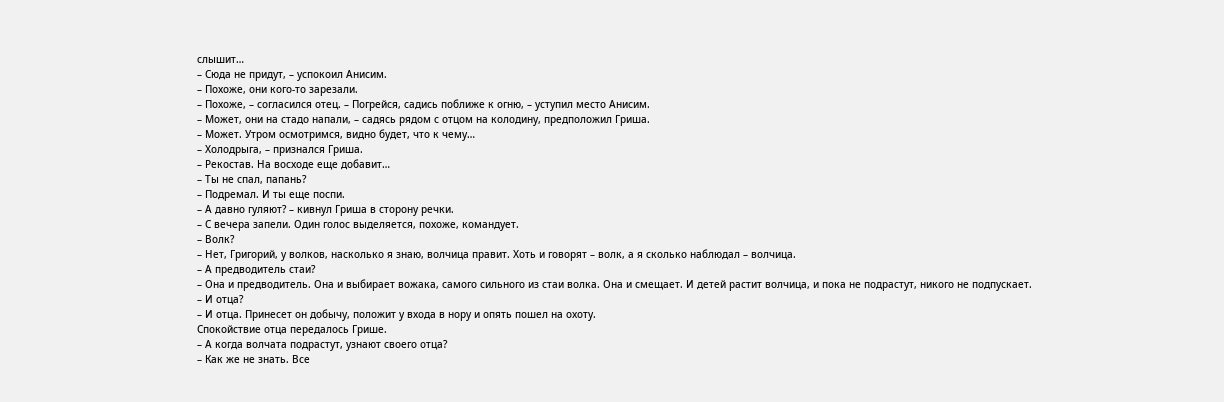слышит…
– Сюда не придут, – успокоил Анисим.
– Похоже, они кого-то зарезали.
– Похоже, – согласился отец. – Погрейся, садись поближе к огню, – уступил место Анисим.
– Может, они на стадо напали, – садясь рядом с отцом на колодину, предположил Гриша.
– Может. Утром осмотримся, видно будет, что к чему…
– Холодрыга, – признался Гриша.
– Рекостав. На восходе еще добавит…
– Ты не спал, папань?
– Подремал. И ты еще поспи.
– А давно гуляют? – кивнул Гриша в сторону речки.
– С вечера запели. Один голос выделяется, похоже, командует.
– Волк?
– Нет, Григорий, у волков, насколько я знаю, волчица правит. Хоть и говорят – волк, а я сколько наблюдал – волчица.
– А предводитель стаи?
– Она и предводитель. Она и выбирает вожака, самого сильного из стаи волка. Она и смещает. И детей растит волчица, и пока не подрастут, никого не подпускает.
– И отца?
– И отца. Принесет он добычу, положит у входа в нору и опять пошел на охоту.
Спокойствие отца передалось Грише.
– А когда волчата подрастут, узнают своего отца?
– Как же не знать. Все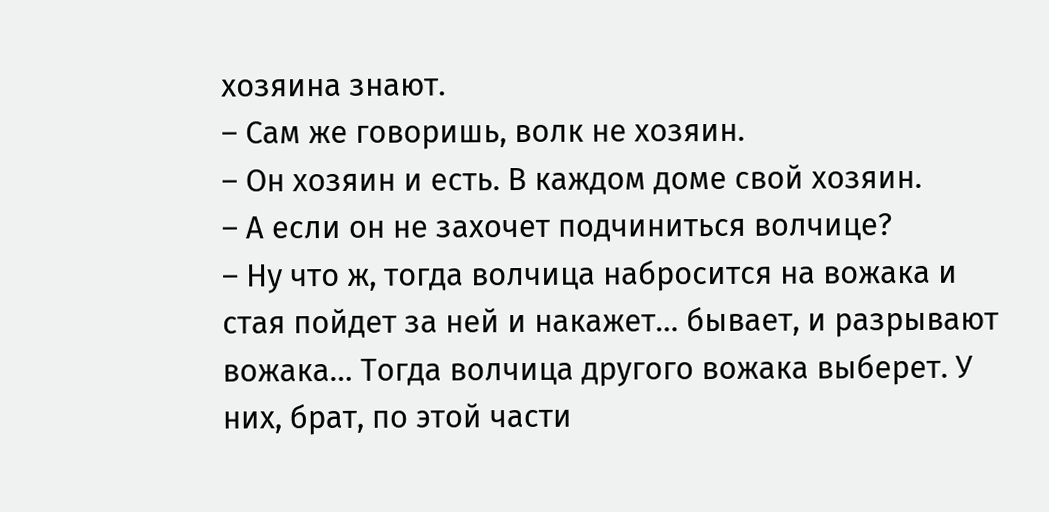хозяина знают.
– Сам же говоришь, волк не хозяин.
– Он хозяин и есть. В каждом доме свой хозяин.
– А если он не захочет подчиниться волчице?
– Ну что ж, тогда волчица набросится на вожака и стая пойдет за ней и накажет… бывает, и разрывают вожака… Тогда волчица другого вожака выберет. У них, брат, по этой части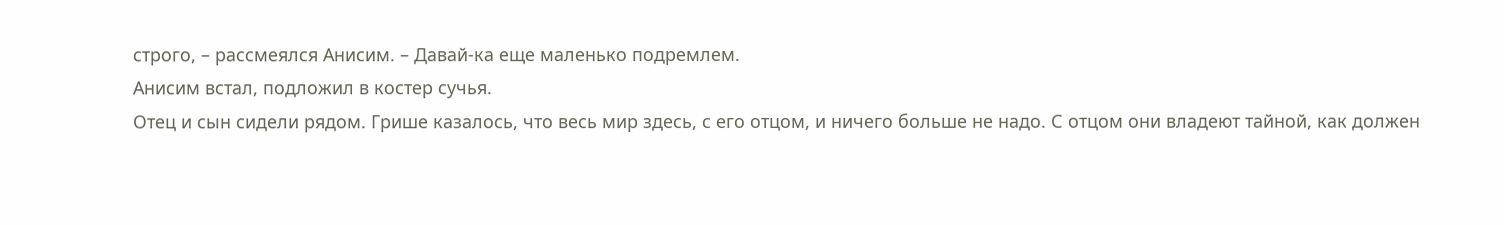строго, – рассмеялся Анисим. – Давай-ка еще маленько подремлем.
Анисим встал, подложил в костер сучья.
Отец и сын сидели рядом. Грише казалось, что весь мир здесь, с его отцом, и ничего больше не надо. С отцом они владеют тайной, как должен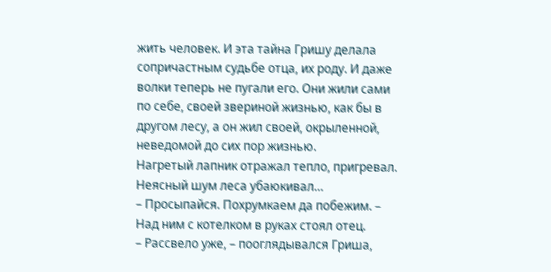жить человек. И эта тайна Гришу делала сопричастным судьбе отца, их роду. И даже волки теперь не пугали его. Они жили сами по себе, своей звериной жизнью, как бы в другом лесу, а он жил своей, окрыленной, неведомой до сих пор жизнью.
Нагретый лапник отражал тепло, пригревал. Неясный шум леса убаюкивал…
– Просыпайся. Похрумкаем да побежим. – Над ним с котелком в руках стоял отец.
– Рассвело уже, – пооглядывался Гриша,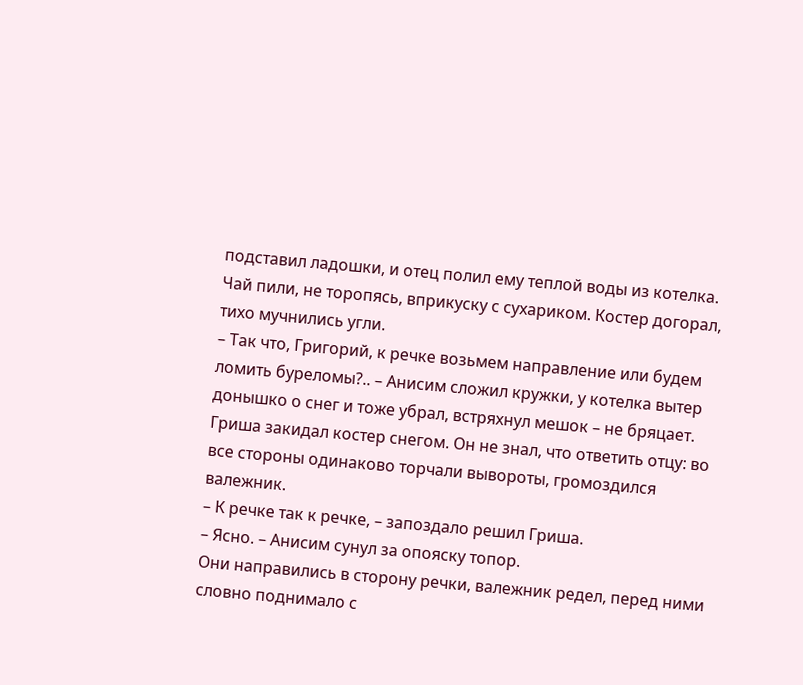подставил ладошки, и отец полил ему теплой воды из котелка.
Чай пили, не торопясь, вприкуску с сухариком. Костер догорал, тихо мучнились угли.
– Так что, Григорий, к речке возьмем направление или будем ломить буреломы?.. – Анисим сложил кружки, у котелка вытер донышко о снег и тоже убрал, встряхнул мешок – не бряцает. Гриша закидал костер снегом. Он не знал, что ответить отцу: во все стороны одинаково торчали вывороты, громоздился валежник.
– К речке так к речке, – запоздало решил Гриша.
– Ясно. – Анисим сунул за опояску топор.
Они направились в сторону речки, валежник редел, перед ними словно поднимало с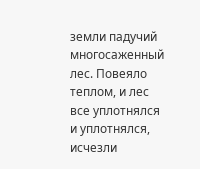земли падучий многосаженный лес. Повеяло теплом, и лес все уплотнялся и уплотнялся, исчезли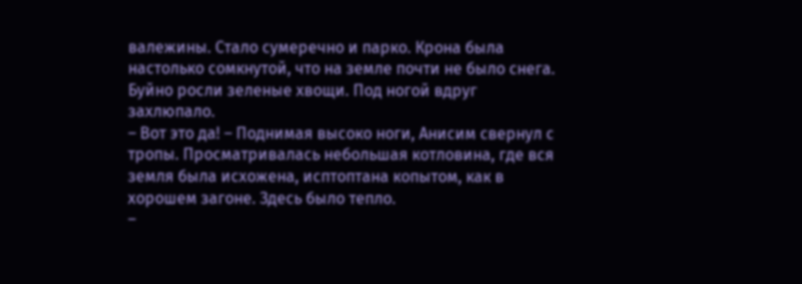валежины. Стало сумеречно и парко. Крона была настолько сомкнутой, что на земле почти не было снега. Буйно росли зеленые хвощи. Под ногой вдруг захлюпало.
– Вот это да! – Поднимая высоко ноги, Анисим свернул с тропы. Просматривалась небольшая котловина, где вся земля была исхожена, исптоптана копытом, как в хорошем загоне. Здесь было тепло.
–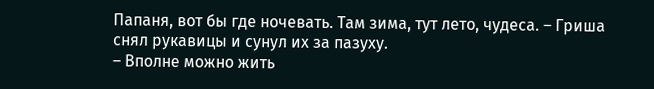Папаня, вот бы где ночевать. Там зима, тут лето, чудеса. – Гриша снял рукавицы и сунул их за пазуху.
– Вполне можно жить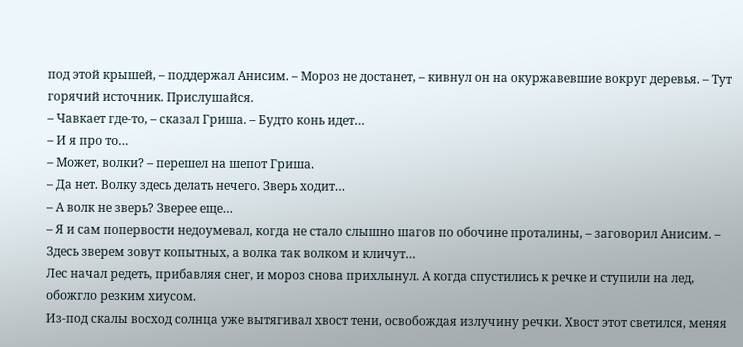под этой крышей, – поддержал Анисим. – Мороз не достанет, – кивнул он на окуржавевшие вокруг деревья. – Тут горячий источник. Прислушайся.
– Чавкает где-то, – сказал Гриша. – Будто конь идет…
– И я про то…
– Может, волки? – перешел на шепот Гриша.
– Да нет. Волку здесь делать нечего. Зверь ходит…
– А волк не зверь? Зверее еще…
– Я и сам попервости недоумевал, когда не стало слышно шагов по обочине проталины, – заговорил Анисим. – Здесь зверем зовут копытных, а волка так волком и кличут…
Лес начал редеть, прибавляя снег, и мороз снова прихлынул. А когда спустились к речке и ступили на лед, обожгло резким хиусом.
Из-под скалы восход солнца уже вытягивал хвост тени, освобождая излучину речки. Хвост этот светился, меняя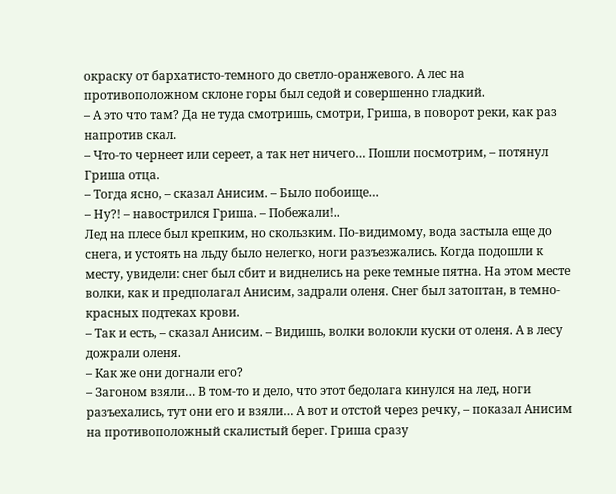окраску от бархатисто-темного до светло-оранжевого. А лес на противоположном склоне горы был седой и совершенно гладкий.
– А это что там? Да не туда смотришь, смотри, Гриша, в поворот реки, как раз напротив скал.
– Что-то чернеет или сереет, а так нет ничего… Пошли посмотрим, – потянул Гриша отца.
– Тогда ясно, – сказал Анисим. – Было побоище…
– Ну?! – навострился Гриша. – Побежали!..
Лед на плесе был крепким, но скользким. По-видимому, вода застыла еще до снега, и устоять на льду было нелегко, ноги разъезжались. Когда подошли к месту, увидели: снег был сбит и виднелись на реке темные пятна. На этом месте волки, как и предполагал Анисим, задрали оленя. Снег был затоптан, в темно-красных подтеках крови.
– Так и есть, – сказал Анисим. – Видишь, волки волокли куски от оленя. А в лесу дожрали оленя.
– Как же они догнали его?
– Загоном взяли… В том-то и дело, что этот бедолага кинулся на лед, ноги разъехались, тут они его и взяли… А вот и отстой через речку, – показал Анисим на противоположный скалистый берег. Гриша сразу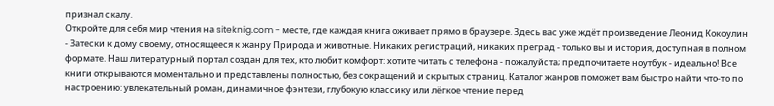признал скалу.
Откройте для себя мир чтения на siteknig.com - месте, где каждая книга оживает прямо в браузере. Здесь вас уже ждёт произведение Леонид Кокоулин - Затески к дому своему, относящееся к жанру Природа и животные. Никаких регистраций, никаких преград - только вы и история, доступная в полном формате. Наш литературный портал создан для тех, кто любит комфорт: хотите читать с телефона - пожалуйста; предпочитаете ноутбук - идеально! Все книги открываются моментально и представлены полностью, без сокращений и скрытых страниц. Каталог жанров поможет вам быстро найти что-то по настроению: увлекательный роман, динамичное фэнтези, глубокую классику или лёгкое чтение перед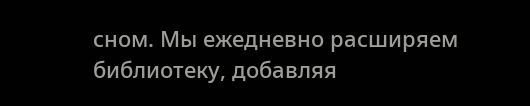сном. Мы ежедневно расширяем библиотеку, добавляя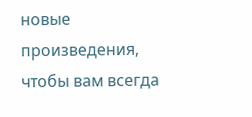новые произведения, чтобы вам всегда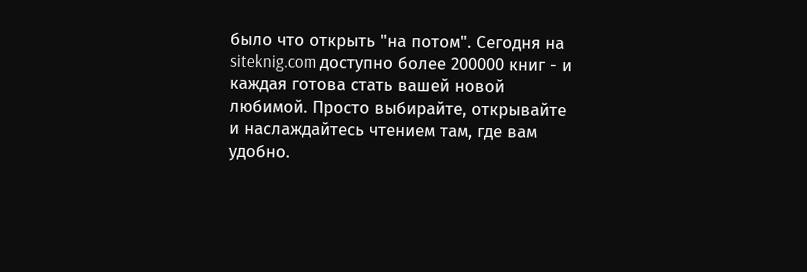было что открыть "на потом". Сегодня на siteknig.com доступно более 200000 книг - и каждая готова стать вашей новой любимой. Просто выбирайте, открывайте и наслаждайтесь чтением там, где вам удобно.